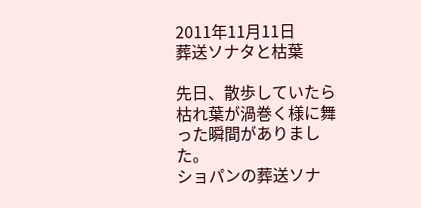2011年11月11日
葬送ソナタと枯葉

先日、散歩していたら枯れ葉が渦巻く様に舞った瞬間がありました。
ショパンの葬送ソナ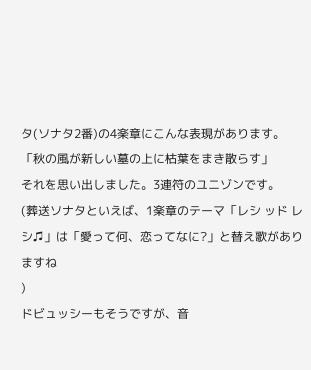タ(ソナタ2番)の4楽章にこんな表現があります。
「秋の風が新しい墓の上に枯葉をまき散らす」
それを思い出しました。3連符のユニゾンです。
(葬送ソナタといえば、1楽章のテーマ「レシ ッド レシ♫」は「愛って何、恋ってなに?」と替え歌がありますね
)
ドビュッシーもそうですが、音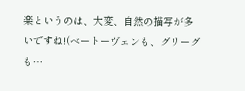楽というのは、大変、自然の描写が多いですね!(ベートーヴェンも、グリーグも…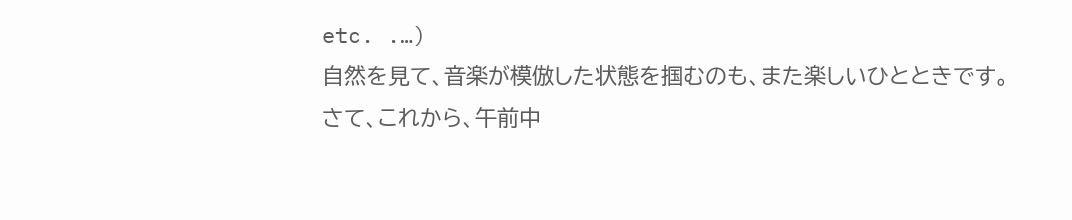etc. .…)
自然を見て、音楽が模倣した状態を掴むのも、また楽しいひとときです。
さて、これから、午前中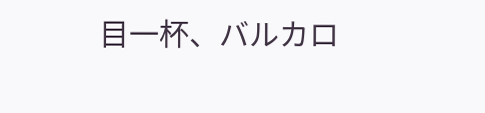目一杯、バルカロ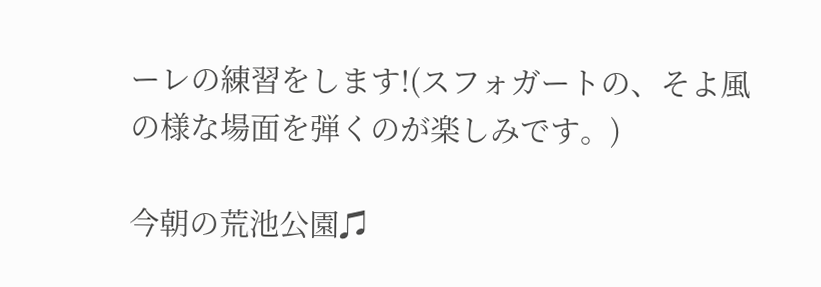ーレの練習をします!(スフォガートの、そよ風の様な場面を弾くのが楽しみです。)

今朝の荒池公園♫